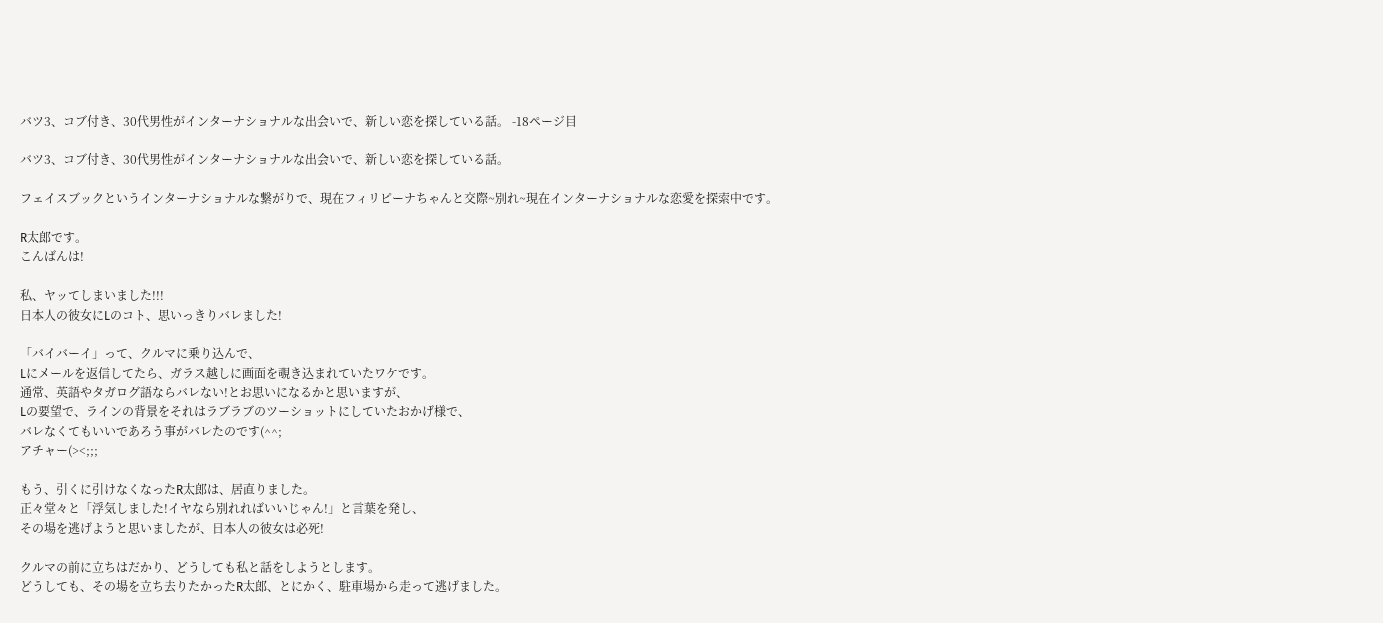バツ3、コブ付き、30代男性がインターナショナルな出会いで、新しい恋を探している話。 -18ページ目

バツ3、コブ付き、30代男性がインターナショナルな出会いで、新しい恋を探している話。

フェイスブックというインターナショナルな繋がりで、現在フィリピーナちゃんと交際~別れ~現在インターナショナルな恋愛を探索中です。

R太郎です。
こんばんは!

私、ヤッてしまいました!!!
日本人の彼女にLのコト、思いっきりバレました!

「バイバーイ」って、クルマに乗り込んで、
Lにメールを返信してたら、ガラス越しに画面を覗き込まれていたワケです。
通常、英語やタガログ語ならバレない!とお思いになるかと思いますが、
Lの要望で、ラインの背景をそれはラブラブのツーショットにしていたおかげ様で、
バレなくてもいいであろう事がバレたのです(^^;
アチャー(><;;;

もう、引くに引けなくなったR太郎は、居直りました。
正々堂々と「浮気しました!イヤなら別れればいいじゃん!」と言葉を発し、
その場を逃げようと思いましたが、日本人の彼女は必死!

クルマの前に立ちはだかり、どうしても私と話をしようとします。
どうしても、その場を立ち去りたかったR太郎、とにかく、駐車場から走って逃げました。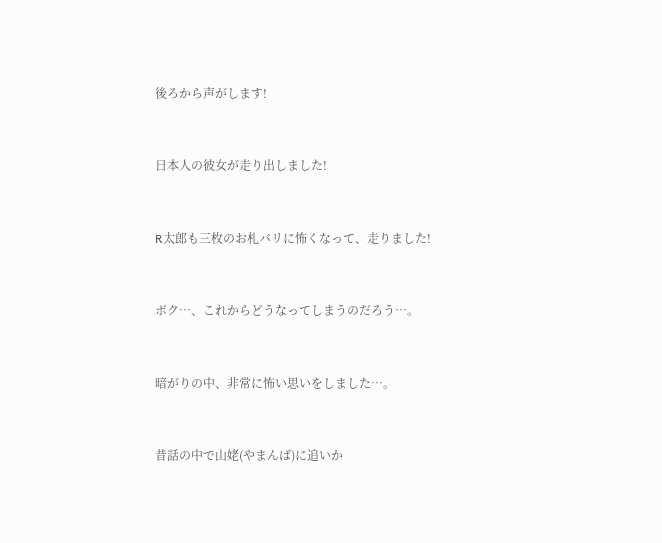後ろから声がします!


日本人の彼女が走り出しました!


R太郎も三枚のお札バリに怖くなって、走りました!


ボク…、これからどうなってしまうのだろう…。


暗がりの中、非常に怖い思いをしました…。


昔話の中で山姥(やまんば)に追いか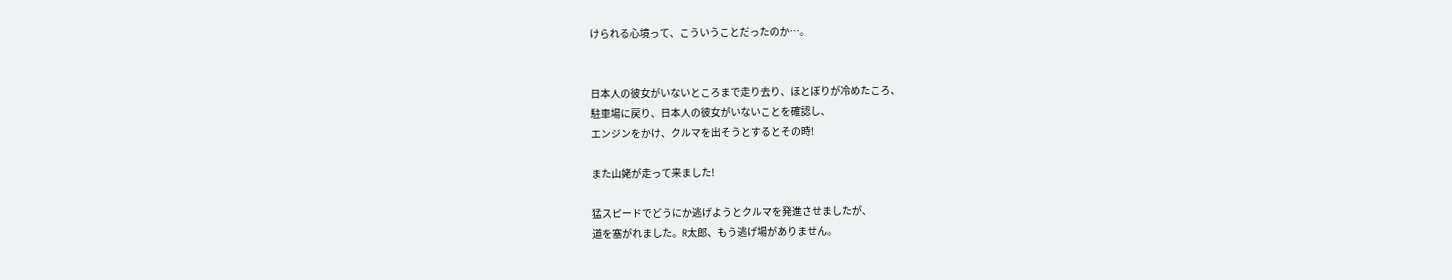けられる心境って、こういうことだったのか…。


日本人の彼女がいないところまで走り去り、ほとぼりが冷めたころ、
駐車場に戻り、日本人の彼女がいないことを確認し、
エンジンをかけ、クルマを出そうとするとその時!

また山姥が走って来ました!

猛スピードでどうにか逃げようとクルマを発進させましたが、
道を塞がれました。R太郎、もう逃げ場がありません。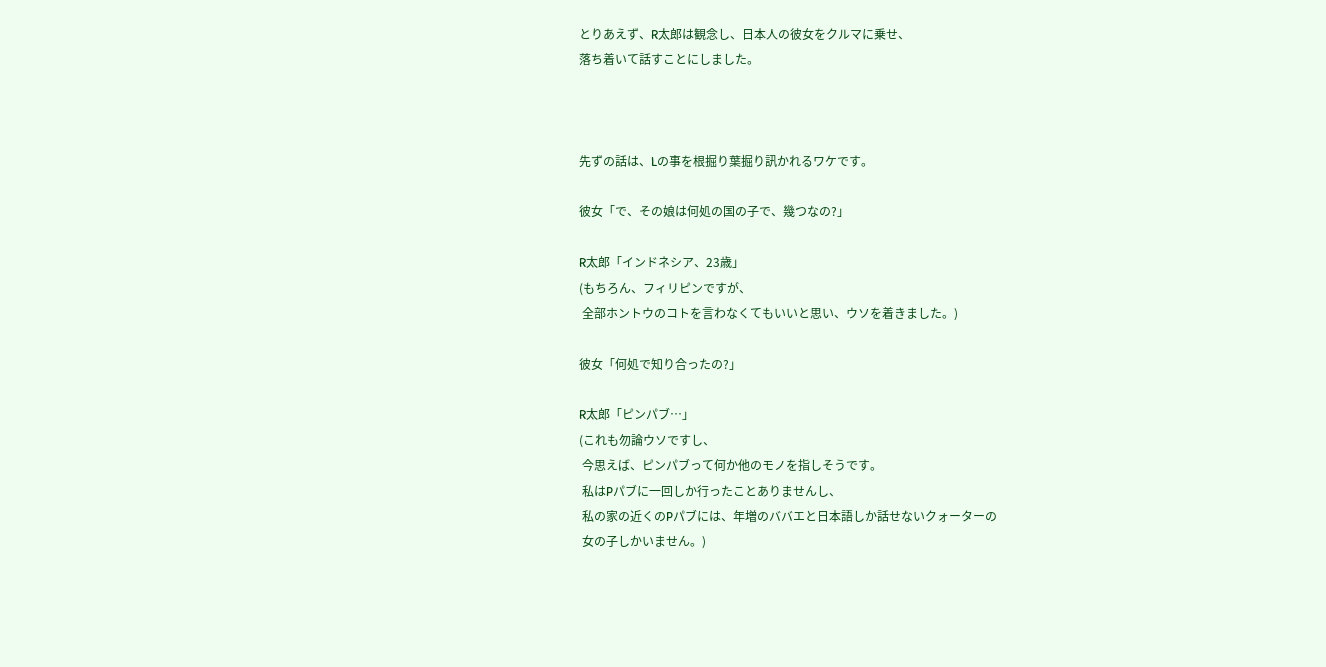とりあえず、R太郎は観念し、日本人の彼女をクルマに乗せ、
落ち着いて話すことにしました。



先ずの話は、Lの事を根掘り葉掘り訊かれるワケです。

彼女「で、その娘は何処の国の子で、幾つなの?」

R太郎「インドネシア、23歳」
(もちろん、フィリピンですが、
 全部ホントウのコトを言わなくてもいいと思い、ウソを着きました。)

彼女「何処で知り合ったの?」

R太郎「ピンパブ…」
(これも勿論ウソですし、
 今思えば、ピンパブって何か他のモノを指しそうです。
 私はPパブに一回しか行ったことありませんし、
 私の家の近くのPパブには、年増のババエと日本語しか話せないクォーターの
 女の子しかいません。)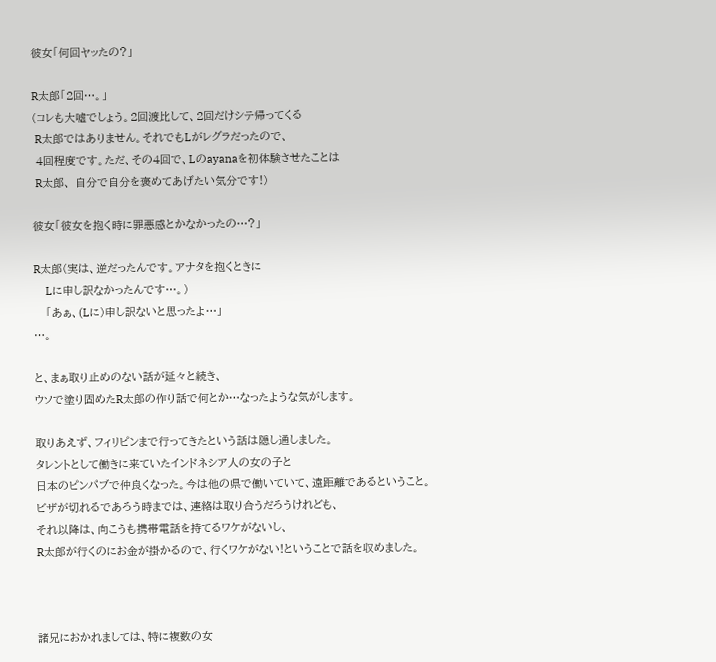彼女「何回ヤッたの?」

R太郎「2回…。」
(コレも大嘘でしょう。2回渡比して、2回だけシテ帰ってくる
 R太郎ではありません。それでもLがレグラだったので、
 4回程度です。ただ、その4回で、Lのayanaを初体験させたことは
 R太郎、 自分で自分を褒めてあげたい気分です!)

彼女「彼女を抱く時に罪悪感とかなかったの…?」

R太郎(実は、逆だったんです。アナタを抱くときに
    Lに申し訳なかったんです…。)
   「あぁ、(Lに)申し訳ないと思ったよ…」
…。

と、まぁ取り止めのない話が延々と続き、
ウソで塗り固めたR太郎の作り話で何とか…なったような気がします。

取りあえず、フィリピンまで行ってきたという話は隠し通しました。
タレントとして働きに来ていたインドネシア人の女の子と
日本のピンパブで仲良くなった。今は他の県で働いていて、遠距離であるということ。
ビザが切れるであろう時までは、連絡は取り合うだろうけれども、
それ以降は、向こうも携帯電話を持てるワケがないし、
R太郎が行くのにお金が掛かるので、行くワケがない!ということで話を収めました。



諸兄におかれましては、特に複数の女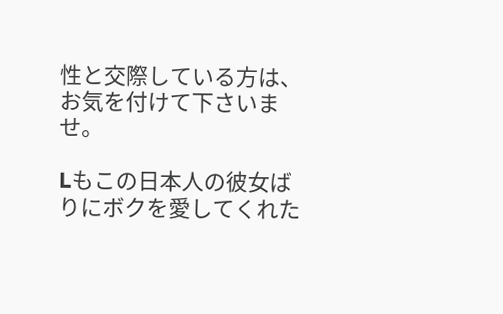性と交際している方は、
お気を付けて下さいませ。

Lもこの日本人の彼女ばりにボクを愛してくれた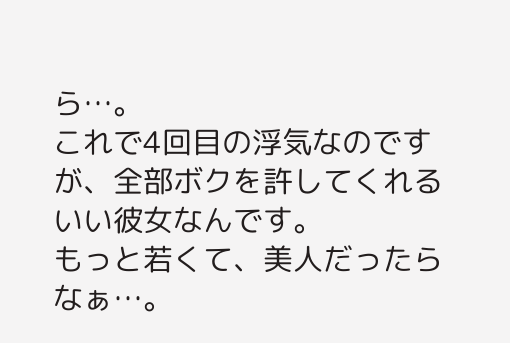ら…。
これで4回目の浮気なのですが、全部ボクを許してくれるいい彼女なんです。
もっと若くて、美人だったらなぁ…。